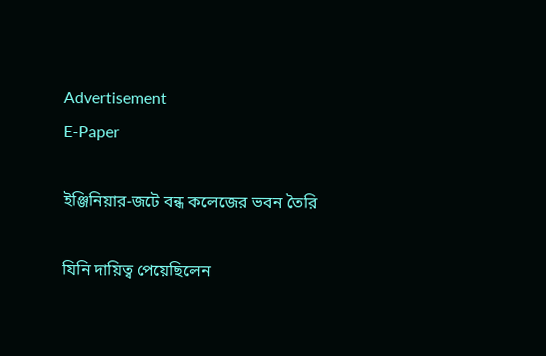Advertisement
E-Paper

ইঞ্জিনিয়ার-জটে বন্ধ কলেজের ভবন তৈরি

যিনি দায়িত্ব পেয়েছিলেন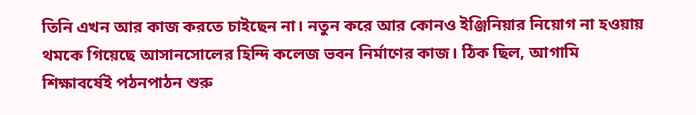তিনি এখন আর কাজ করতে চাইছেন না। নতুন করে আর কোনও ইঞ্জিনিয়ার নিয়োগ না হওয়ায় থমকে গিয়েছে আসানসোলের হিন্দি কলেজ ভবন নির্মাণের কাজ। ঠিক ছিল, আগামি শিক্ষাবর্ষেই পঠনপাঠন শুরু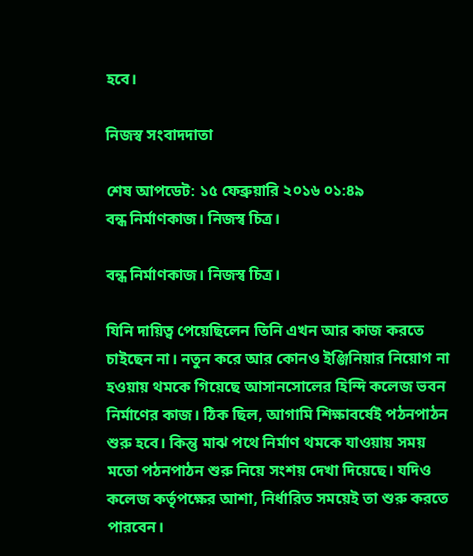হবে।

নিজস্ব সংবাদদাতা

শেষ আপডেট: ১৫ ফেব্রুয়ারি ২০১৬ ০১:৪৯
বন্ধ নির্মাণকাজ। নিজস্ব চিত্র।

বন্ধ নির্মাণকাজ। নিজস্ব চিত্র।

যিনি দায়িত্ব পেয়েছিলেন তিনি এখন আর কাজ করতে চাইছেন না। নতুন করে আর কোনও ইঞ্জিনিয়ার নিয়োগ না হওয়ায় থমকে গিয়েছে আসানসোলের হিন্দি কলেজ ভবন নির্মাণের কাজ। ঠিক ছিল, আগামি শিক্ষাবর্ষেই পঠনপাঠন শুরু হবে। কিন্তু মাঝ পথে নির্মাণ থমকে যাওয়ায় সময় মতো পঠনপাঠন শুরু নিয়ে সংশয় দেখা দিয়েছে। যদিও কলেজ কর্তৃপক্ষের আশা, নির্ধারিত সময়েই তা শুরু করতে পারবেন।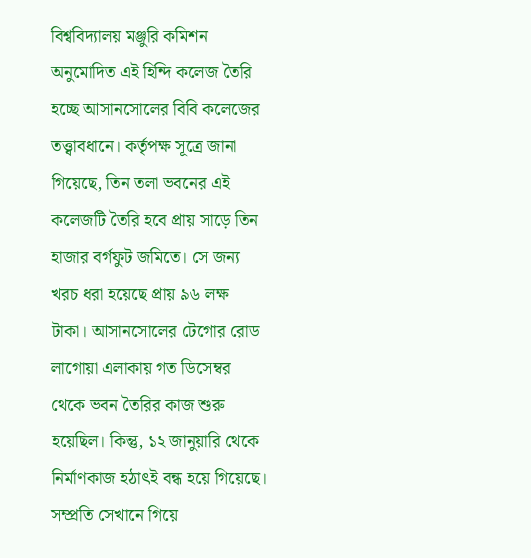বিশ্ববিদ্যালয় মঞ্জুরি কমিশন অনুমোদিত এই হিন্দি কলেজ তৈরি হচ্ছে আসানসোলের বিবি কলেজের তত্ত্বাবধানে। কর্তৃপক্ষ সূত্রে জানা গিয়েছে, তিন তলা ভবনের এই কলেজটি তৈরি হবে প্রায় সাড়ে তিন হাজার বর্গফুট জমিতে। সে জন্য খরচ ধরা হয়েছে প্রায় ৯৬ লক্ষ টাকা। আসানসোলের টেগোর রোড লাগোয়া এলাকায় গত ডিসেম্বর থেকে ভবন তৈরির কাজ শুরু হয়েছিল। কিন্তু, ১২ জানুয়ারি থেকে নির্মাণকাজ হঠাৎই বন্ধ হয়ে গিয়েছে। সম্প্রতি সেখানে গিয়ে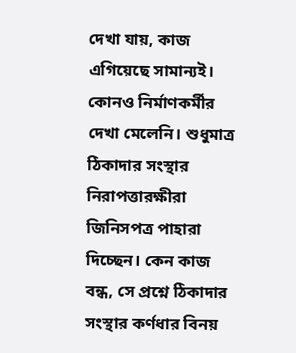দেখা যায়, কাজ এগিয়েছে সামান্যই। কোনও নির্মাণকর্মীর দেখা মেলেনি। শুধুমাত্র ঠিকাদার সংস্থার নিরাপত্তারক্ষীরা জিনিসপত্র পাহারা দিচ্ছেন। কেন কাজ বন্ধ, সে প্রশ্নে ঠিকাদার সংস্থার কর্ণধার বিনয়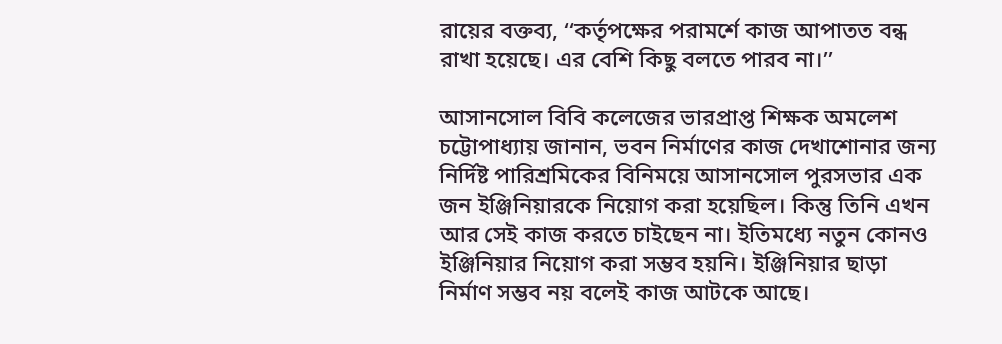রায়ের বক্তব্য, ‘‘কর্তৃপক্ষের পরামর্শে কাজ আপাতত বন্ধ রাখা হয়েছে। এর বেশি কিছু বলতে পারব না।’’

আসানসোল বিবি কলেজের ভারপ্রাপ্ত শিক্ষক অমলেশ চট্টোপাধ্যায় জানান, ভবন নির্মাণের কাজ দেখাশোনার জন্য নির্দিষ্ট পারিশ্রমিকের বিনিময়ে আসানসোল পুরসভার এক জন ইঞ্জিনিয়ারকে নিয়োগ করা হয়েছিল। কিন্তু তিনি এখন আর সেই কাজ করতে চাইছেন না। ইতিমধ্যে নতুন কোনও ইঞ্জিনিয়ার নিয়োগ করা সম্ভব হয়নি। ইঞ্জিনিয়ার ছাড়া নির্মাণ সম্ভব নয় বলেই কাজ আটকে আছে।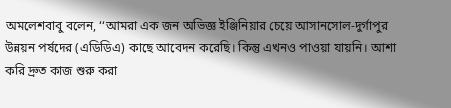অমলেশবাবু বলেন, ‘‘আমরা এক জন অভিজ্ঞ ইঞ্জিনিয়ার চেয়ে আসানসোল-দুর্গাপুর উন্নয়ন পর্ষদের (এডিডিএ) কাছে আবেদন করেছি। কিন্তু এখনও পাওয়া যায়নি। আশা করি দ্রুত কাজ শুরু করা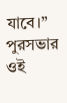যাবে।’’ পুরসভার ওই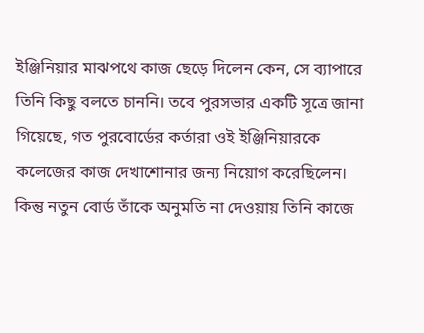ইঞ্জিনিয়ার মাঝপথে কাজ ছেড়ে দিলেন কেন, সে ব্যাপারে তিনি কিছু বলতে চাননি। তবে পুরসভার একটি সূত্রে জানা গিয়েছে, গত পুরবোর্ডের কর্তারা ওই ইঞ্জিনিয়ারকে কলেজের কাজ দেখাশোনার জন্য নিয়োগ করেছিলেন। কিন্তু নতুন বোর্ড তাঁকে অনুমতি না দেওয়ায় তিনি কাজে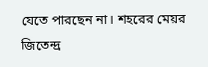যেতে পারছেন না। শহরের মেয়র জিতেন্দ্র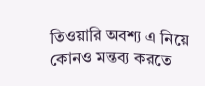তিওয়ারি অবশ্য এ নিয়ে কোনও মন্তব্য করতে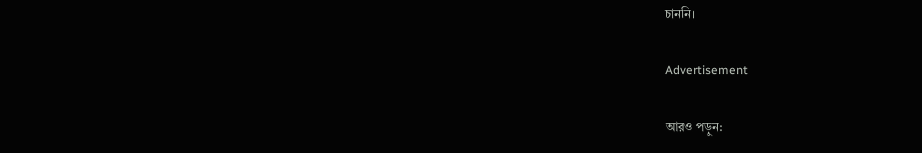চাননি।

Advertisement

আরও পড়ুন: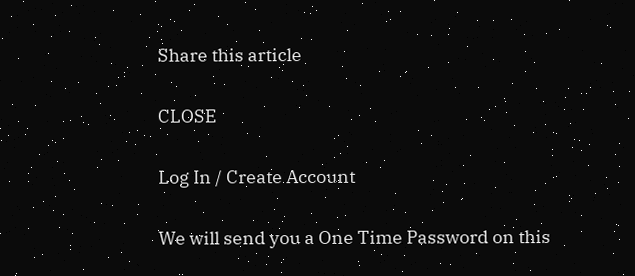Share this article

CLOSE

Log In / Create Account

We will send you a One Time Password on this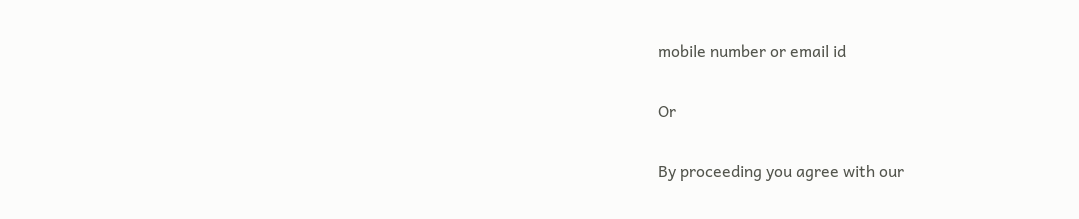mobile number or email id

Or

By proceeding you agree with our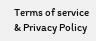Terms of service & Privacy Policy